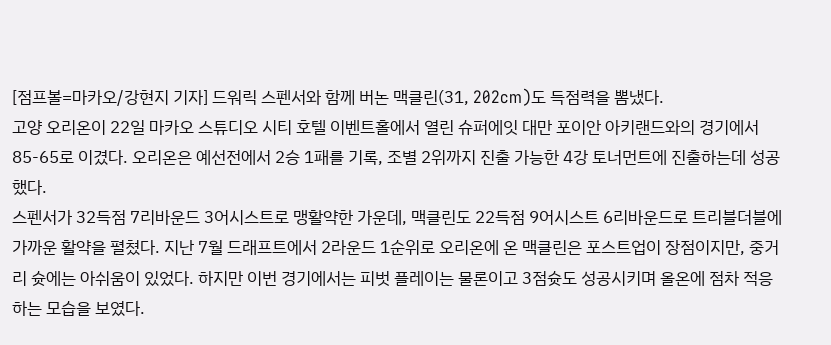[점프볼=마카오/강현지 기자] 드워릭 스펜서와 함께 버논 맥클린(31, 202cm)도 득점력을 뽐냈다.
고양 오리온이 22일 마카오 스튜디오 시티 호텔 이벤트홀에서 열린 슈퍼에잇 대만 포이안 아키랜드와의 경기에서 85-65로 이겼다. 오리온은 예선전에서 2승 1패를 기록, 조별 2위까지 진출 가능한 4강 토너먼트에 진출하는데 성공했다.
스펜서가 32득점 7리바운드 3어시스트로 맹활약한 가운데, 맥클린도 22득점 9어시스트 6리바운드로 트리블더블에 가까운 활약을 펼쳤다. 지난 7월 드래프트에서 2라운드 1순위로 오리온에 온 맥클린은 포스트업이 장점이지만, 중거리 슛에는 아쉬움이 있었다. 하지만 이번 경기에서는 피벗 플레이는 물론이고 3점슛도 성공시키며 올온에 점차 적응 하는 모습을 보였다.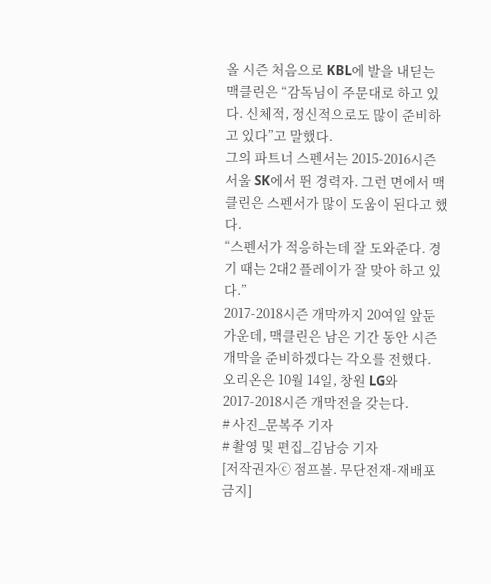올 시즌 처음으로 KBL에 발을 내딛는 맥클린은 “감독님이 주문대로 하고 있다. 신체적, 정신적으로도 많이 준비하고 있다”고 말했다.
그의 파트너 스펜서는 2015-2016시즌 서울 SK에서 뛴 경력자. 그런 면에서 맥클린은 스펜서가 많이 도움이 된다고 했다.
“스펜서가 적응하는데 잘 도와준다. 경기 때는 2대2 플레이가 잘 맞아 하고 있다.”
2017-2018시즌 개막까지 20여일 앞둔 가운데, 맥클린은 남은 기간 동안 시즌 개막을 준비하겠다는 각오를 전했다.
오리온은 10월 14일, 창원 LG와 2017-2018시즌 개막전을 갖는다.
# 사진_문복주 기자
# 촬영 및 편집_김남승 기자
[저작권자ⓒ 점프볼. 무단전재-재배포 금지]